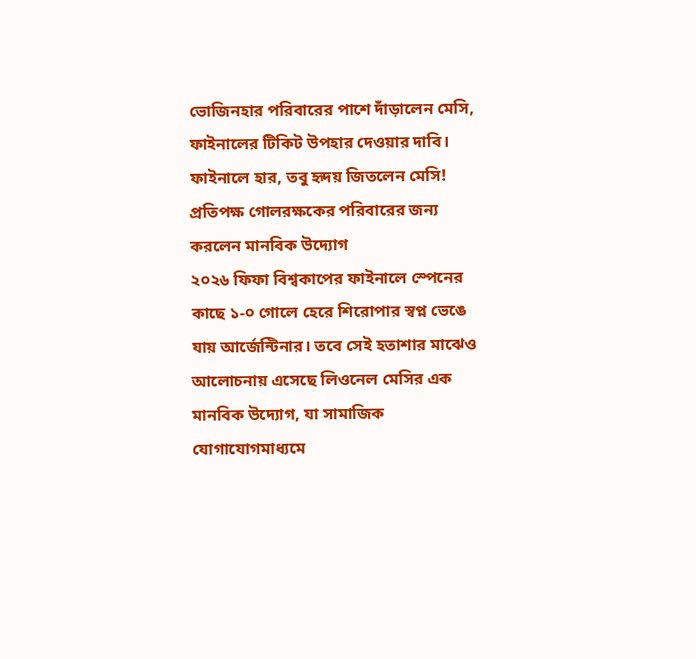ভোজিনহার পরিবারের পাশে দাঁড়ালেন মেসি, ফাইনালের টিকিট উপহার দেওয়ার দাবি।
ফাইনালে হার, তবু হৃদয় জিতলেন মেসি! প্রতিপক্ষ গোলরক্ষকের পরিবারের জন্য করলেন মানবিক উদ্যোগ
২০২৬ ফিফা বিশ্বকাপের ফাইনালে স্পেনের কাছে ১-০ গোলে হেরে শিরোপার স্বপ্ন ভেঙে যায় আর্জেন্টিনার। তবে সেই হতাশার মাঝেও আলোচনায় এসেছে লিওনেল মেসির এক মানবিক উদ্যোগ, যা সামাজিক যোগাযোগমাধ্যমে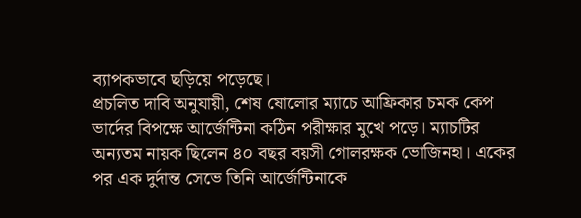ব্যাপকভাবে ছড়িয়ে পড়েছে।
প্রচলিত দাবি অনুযায়ী, শেষ ষোলোর ম্যাচে আফ্রিকার চমক কেপ ভার্দের বিপক্ষে আর্জেন্টিনা কঠিন পরীক্ষার মুখে পড়ে। ম্যাচটির অন্যতম নায়ক ছিলেন ৪০ বছর বয়সী গোলরক্ষক ভোজিনহা। একের পর এক দুর্দান্ত সেভে তিনি আর্জেন্টিনাকে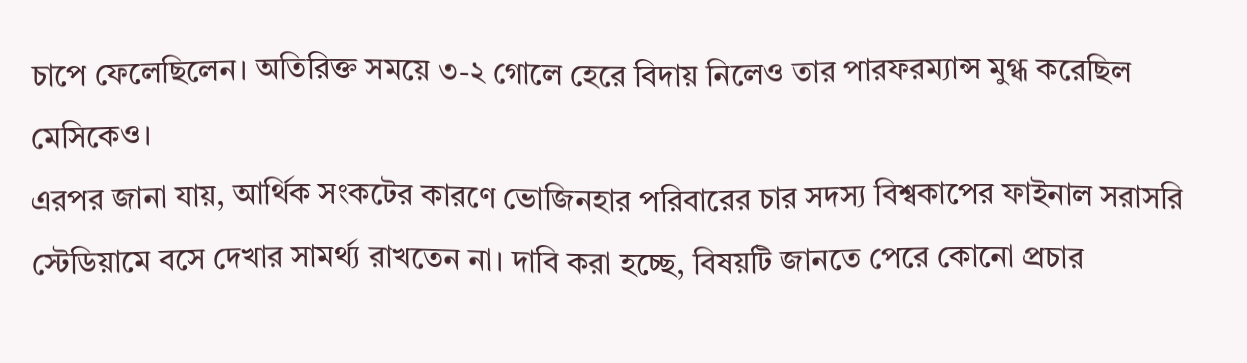চাপে ফেলেছিলেন। অতিরিক্ত সময়ে ৩-২ গোলে হেরে বিদায় নিলেও তার পারফরম্যান্স মুগ্ধ করেছিল মেসিকেও।
এরপর জানা যায়, আর্থিক সংকটের কারণে ভোজিনহার পরিবারের চার সদস্য বিশ্বকাপের ফাইনাল সরাসরি স্টেডিয়ামে বসে দেখার সামর্থ্য রাখতেন না। দাবি করা হচ্ছে, বিষয়টি জানতে পেরে কোনো প্রচার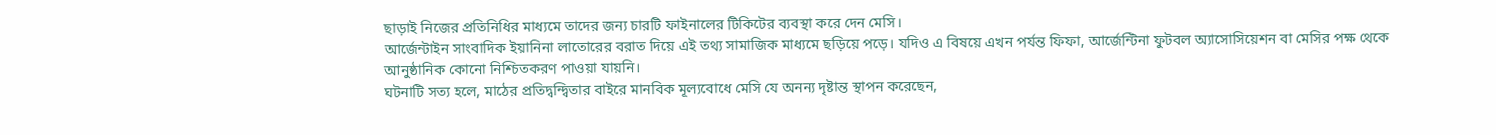ছাড়াই নিজের প্রতিনিধির মাধ্যমে তাদের জন্য চারটি ফাইনালের টিকিটের ব্যবস্থা করে দেন মেসি।
আর্জেন্টাইন সাংবাদিক ইয়ানিনা লাতোরের বরাত দিয়ে এই তথ্য সামাজিক মাধ্যমে ছড়িয়ে পড়ে। যদিও এ বিষয়ে এখন পর্যন্ত ফিফা, আর্জেন্টিনা ফুটবল অ্যাসোসিয়েশন বা মেসির পক্ষ থেকে আনুষ্ঠানিক কোনো নিশ্চিতকরণ পাওয়া যায়নি।
ঘটনাটি সত্য হলে, মাঠের প্রতিদ্বন্দ্বিতার বাইরে মানবিক মূল্যবোধে মেসি যে অনন্য দৃষ্টান্ত স্থাপন করেছেন,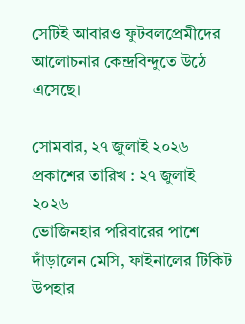সেটিই আবারও ফুটবলপ্রেমীদের আলোচনার কেন্দ্রবিন্দুতে উঠে এসেছে।

সোমবার, ২৭ জুলাই ২০২৬
প্রকাশের তারিখ : ২৭ জুলাই ২০২৬
ভোজিনহার পরিবারের পাশে দাঁড়ালেন মেসি, ফাইনালের টিকিট উপহার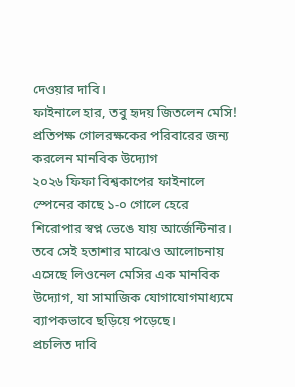দেওয়ার দাবি।
ফাইনালে হার, তবু হৃদয় জিতলেন মেসি! প্রতিপক্ষ গোলরক্ষকের পরিবারের জন্য করলেন মানবিক উদ্যোগ
২০২৬ ফিফা বিশ্বকাপের ফাইনালে স্পেনের কাছে ১-০ গোলে হেরে শিরোপার স্বপ্ন ভেঙে যায় আর্জেন্টিনার। তবে সেই হতাশার মাঝেও আলোচনায় এসেছে লিওনেল মেসির এক মানবিক উদ্যোগ, যা সামাজিক যোগাযোগমাধ্যমে ব্যাপকভাবে ছড়িয়ে পড়েছে।
প্রচলিত দাবি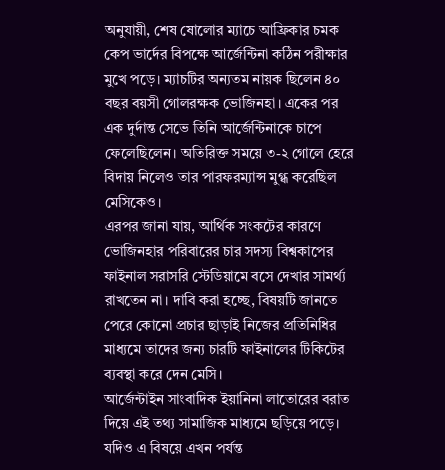অনুযায়ী, শেষ ষোলোর ম্যাচে আফ্রিকার চমক কেপ ভার্দের বিপক্ষে আর্জেন্টিনা কঠিন পরীক্ষার মুখে পড়ে। ম্যাচটির অন্যতম নায়ক ছিলেন ৪০ বছর বয়সী গোলরক্ষক ভোজিনহা। একের পর এক দুর্দান্ত সেভে তিনি আর্জেন্টিনাকে চাপে ফেলেছিলেন। অতিরিক্ত সময়ে ৩-২ গোলে হেরে বিদায় নিলেও তার পারফরম্যান্স মুগ্ধ করেছিল মেসিকেও।
এরপর জানা যায়, আর্থিক সংকটের কারণে ভোজিনহার পরিবারের চার সদস্য বিশ্বকাপের ফাইনাল সরাসরি স্টেডিয়ামে বসে দেখার সামর্থ্য রাখতেন না। দাবি করা হচ্ছে, বিষয়টি জানতে পেরে কোনো প্রচার ছাড়াই নিজের প্রতিনিধির মাধ্যমে তাদের জন্য চারটি ফাইনালের টিকিটের ব্যবস্থা করে দেন মেসি।
আর্জেন্টাইন সাংবাদিক ইয়ানিনা লাতোরের বরাত দিয়ে এই তথ্য সামাজিক মাধ্যমে ছড়িয়ে পড়ে। যদিও এ বিষয়ে এখন পর্যন্ত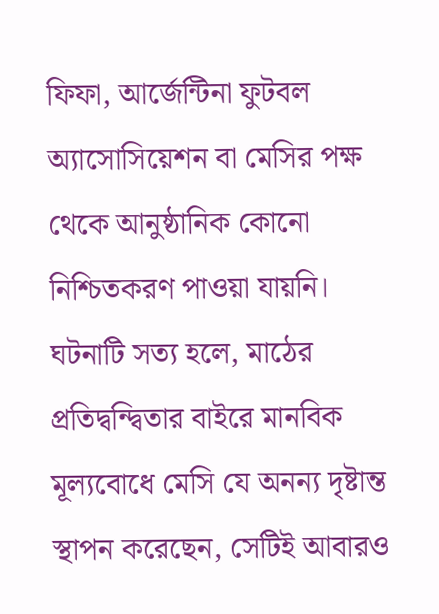ফিফা, আর্জেন্টিনা ফুটবল অ্যাসোসিয়েশন বা মেসির পক্ষ থেকে আনুষ্ঠানিক কোনো নিশ্চিতকরণ পাওয়া যায়নি।
ঘটনাটি সত্য হলে, মাঠের প্রতিদ্বন্দ্বিতার বাইরে মানবিক মূল্যবোধে মেসি যে অনন্য দৃষ্টান্ত স্থাপন করেছেন, সেটিই আবারও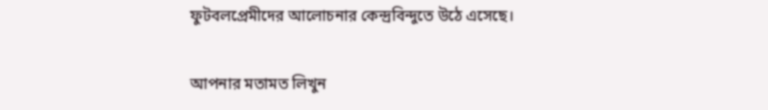ফুটবলপ্রেমীদের আলোচনার কেন্দ্রবিন্দুতে উঠে এসেছে।

আপনার মতামত লিখুন